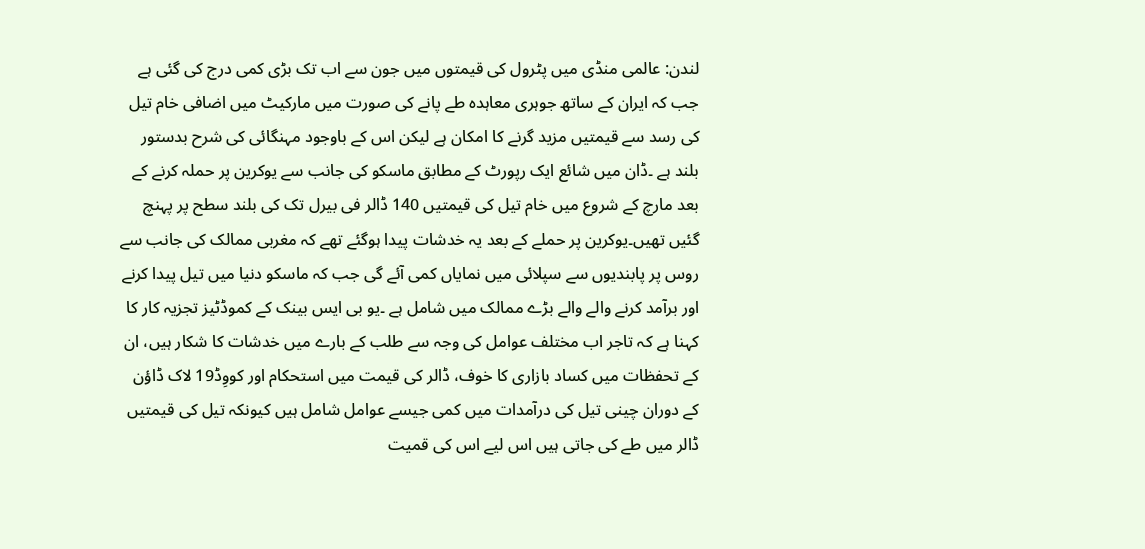لندن: عالمی منڈی میں پٹرول کی قیمتوں میں جون سے اب تک بڑی کمی درج کی گئی ہے جب کہ ایران کے ساتھ جوہری معاہدہ طے پانے کی صورت میں مارکیٹ میں اضافی خام تیل کی رسد سے قیمتیں مزید گرنے کا امکان ہے لیکن اس کے باوجود مہنگائی کی شرح بدستور بلند ہے ۔ڈان میں شائع ایک رپورٹ کے مطابق ماسکو کی جانب سے یوکرین پر حملہ کرنے کے بعد مارچ کے شروع میں خام تیل کی قیمتیں 140 ڈالر فی بیرل تک کی بلند سطح پر پہنچ گئیں تھیں۔یوکرین پر حملے کے بعد یہ خدشات پیدا ہوگئے تھے کہ مغربی ممالک کی جانب سے روس پر پابندیوں سے سپلائی میں نمایاں کمی آئے گی جب کہ ماسکو دنیا میں تیل پیدا کرنے اور برآمد کرنے والے والے بڑے ممالک میں شامل ہے ۔یو بی ایس بینک کے کموڈٹیز تجزیہ کار کا کہنا ہے کہ تاجر اب مختلف عوامل کی وجہ سے طلب کے بارے میں خدشات کا شکار ہیں، ان کے تحفظات میں کساد بازاری کا خوف، ڈالر کی قیمت میں استحکام اور کووِڈ19 لاک ڈاؤن کے دوران چینی تیل کی درآمدات میں کمی جیسے عوامل شامل ہیں کیونکہ تیل کی قیمتیں ڈالر میں طے کی جاتی ہیں اس لیے اس کی قمیت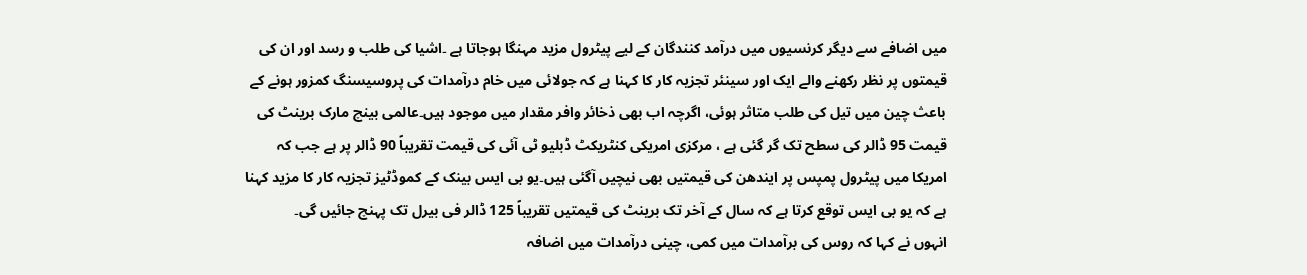میں اضافے سے دیگر کرنسیوں میں درآمد کنندگان کے لیے پیٹرول مزید مہنگا ہوجاتا ہے ۔اشیا کی طلب و رسد اور ان کی قیمتوں پر نظر رکھنے والے ایک اور سینئر تجزیہ کار کا کہنا ہے کہ جولائی میں خام درآمدات کی پروسیسنگ کمزور ہونے کے باعث چین میں تیل کی طلب متاثر ہوئی، اگرچہ اب بھی ذخائر وافر مقدار میں موجود ہیں۔عالمی بینچ مارک برینٹ کی قیمت 95 ڈالر کی سطح تک گر گئی ہے ، مرکزی امریکی کنٹریکٹ ڈبلیو ٹی آئی کی قیمت تقریباً 90 ڈالر پر ہے جب کہ امریکا میں پیٹرول پمپس پر ایندھن کی قیمتیں بھی نیچیں آگئی ہیں۔یو بی ایس بینک کے کموڈٹیز تجزیہ کار کا مزید کہنا ہے کہ یو بی ایس توقع کرتا ہے کہ سال کے آخر تک برینٹ کی قیمتیں تقریباً 125 ڈالر فی بیرل تک پہنچ جائیں گی۔
انہوں نے کہا کہ روس کی برآمدات میں کمی، چینی درآمدات میں اضافہ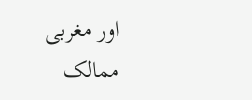اور مغربی ممالک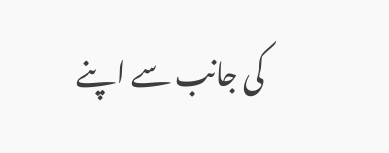کی جانب سے اپنے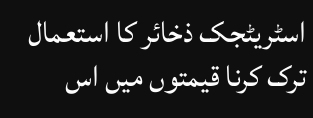اسٹریٹجک ذخائر کا استعمال ترک کرنا قیمتوں میں اس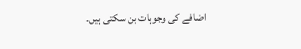اضافے کی وجوہات بن سکتی ہیں۔